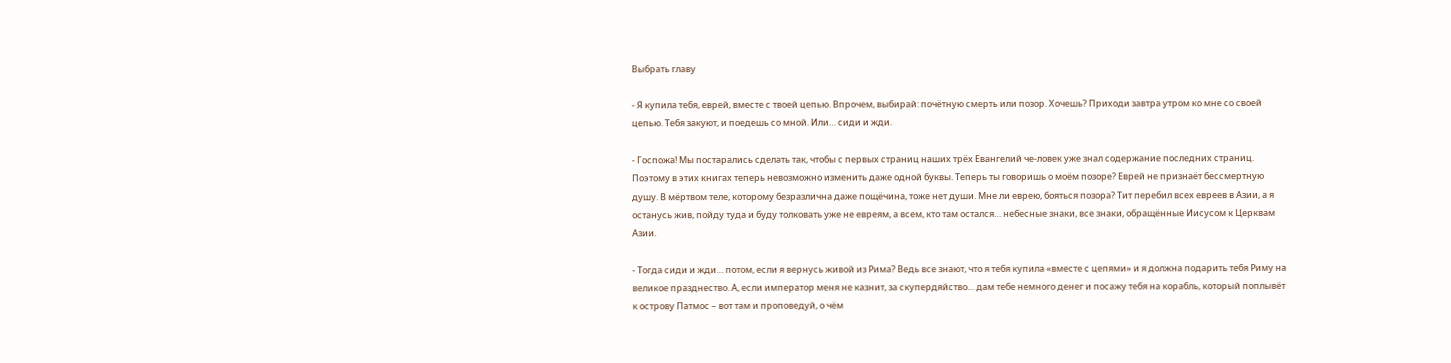Выбрать главу

- Я купила тебя, еврей, вместе с твоей цепью. Впрочем, выбирай: почётную смерть или позор. Хочешь? Приходи завтра утром ко мне со своей цепью. Тебя закуют, и поедешь со мной. Или… сиди и жди.

- Госпожа! Мы постарались сделать так, чтобы с первых страниц наших трёх Евангелий че-ловек уже знал содержание последних страниц. Поэтому в этих книгах теперь невозможно изменить даже одной буквы. Теперь ты говоришь о моём позоре? Еврей не признаёт бессмертную душу. В мёртвом теле, которому безразлична даже пощёчина, тоже нет души. Мне ли еврею, бояться позора? Тит перебил всех евреев в Азии, а я останусь жив, пойду туда и буду толковать уже не евреям, а всем, кто там остался… небесные знаки, все знаки, обращённые Иисусом к Церквам Азии.

- Тогда сиди и жди… потом, если я вернусь живой из Рима? Ведь все знают, что я тебя купила «вместе с цепями» и я должна подарить тебя Риму на великое празднество. А, если император меня не казнит, за скупердяйство… дам тебе немного денег и посажу тебя на корабль, который поплывёт к острову Патмос – вот там и проповедуй, о чём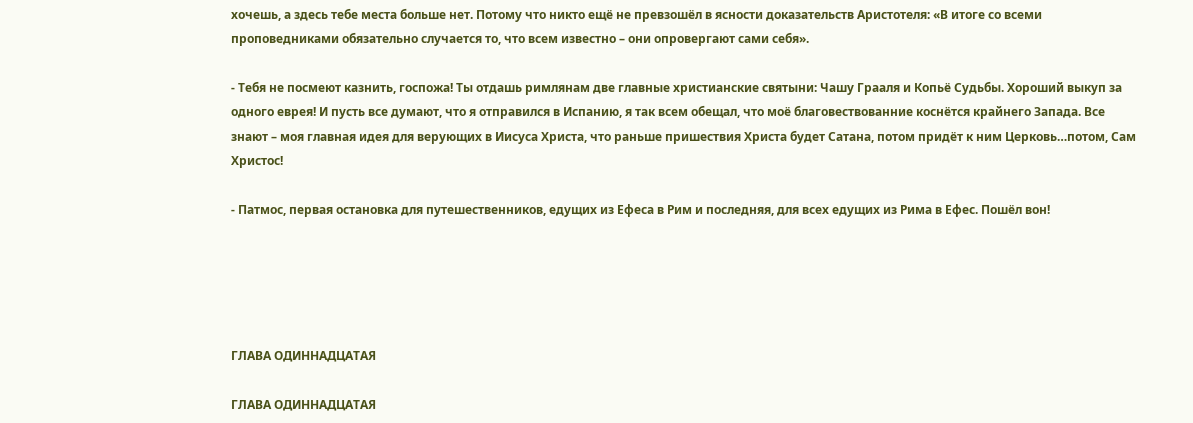хочешь, а здесь тебе места больше нет. Потому что никто ещё не превзошёл в ясности доказательств Аристотеля: «В итоге со всеми проповедниками обязательно случается то, что всем известно – они опровергают сами себя».

- Тебя не посмеют казнить, госпожа! Ты отдашь римлянам две главные христианские святыни: Чашу Грааля и Копьё Судьбы. Хороший выкуп за одного еврея! И пусть все думают, что я отправился в Испанию, я так всем обещал, что моё благовествованние коснётся крайнего Запада. Все знают – моя главная идея для верующих в Иисуса Христа, что раньше пришествия Христа будет Сатана, потом придёт к ним Церковь…потом, Сам Христос!

- Патмос, первая остановка для путешественников, едущих из Ефеса в Рим и последняя, для всех едущих из Рима в Ефес. Пошёл вон!





ГЛАВА ОДИННАДЦАТАЯ

ГЛАВА ОДИННАДЦАТАЯ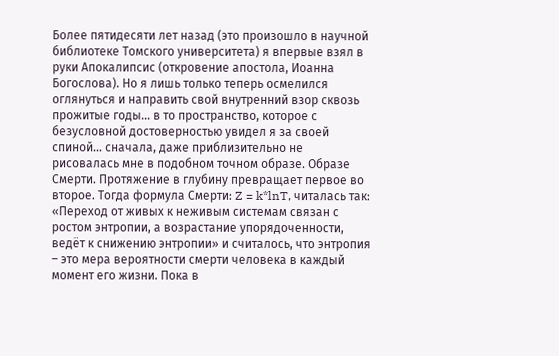Более пятидесяти лет назад (это произошло в научной библиотеке Томского университета) я впервые взял в руки Апокалипсис (откровение апостола, Иоанна Богослова). Но я лишь только теперь осмелился оглянуться и направить свой внутренний взор сквозь прожитые годы… в то пространство, которое с безусловной достоверностью увидел я за своей спиной… сначала, даже приблизительно не рисовалась мне в подобном точном образе. Образе Смерти. Протяжение в глубину превращает первое во второе. Тогда формула Смерти: Z = k*lnT, читалась так: «Переход от живых к неживым системам связан с ростом энтропии, а возрастание упорядоченности, ведёт к снижению энтропии» и считалось, что энтропия – это мера вероятности смерти человека в каждый момент его жизни. Пока в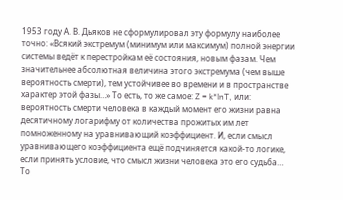1953 году А. В. Дьяков не сформулировал эту формулу наиболее точно: «Всякий экстремум (минимум или максимум) полной энергии системы ведёт к перестройкам её состояния, новым фазам. Чем значительнее абсолютная величина этого экстремума (чем выше вероятность смерти), тем устойчивее во времени и в пространстве характер этой фазы…» То есть, то же самое: Z = k*lnT, или: вероятность смерти человека в каждый момент его жизни равна десятичному логарифму от количества прожитых им лет помноженному на уравнивающий коэффициент. И, если смысл уравнивающего коэффициента ещё подчиняется какой-то логике, если принять условие, что смысл жизни человека это его судьба… То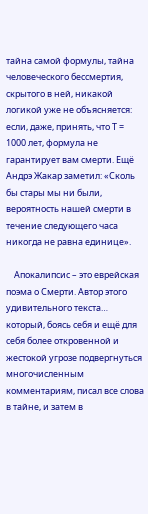тайна самой формулы, тайна человеческого бессмертия, скрытого в ней, никакой логикой уже не объясняется: если, даже, принять, что Т = 1000 лет, формула не гарантирует вам смерти. Ещё Андрэ Жакар заметил: «Сколь бы стары мы ни были, вероятность нашей смерти в течение следующего часа никогда не равна единице».

    Апокалипсис – это еврейская поэма о Смерти. Автор этого удивительного текста… который, боясь себя и ещё для себя более откровенной и жестокой угрозе подвергнуться многочисленным комментариям, писал все слова в тайне, и затем в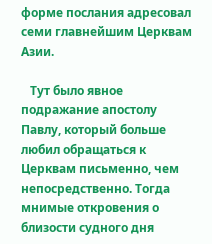форме послания адресовал семи главнейшим Церквам Азии.

   Тут было явное подражание апостолу Павлу, который больше любил обращаться к Церквам письменно, чем непосредственно. Тогда мнимые откровения о близости судного дня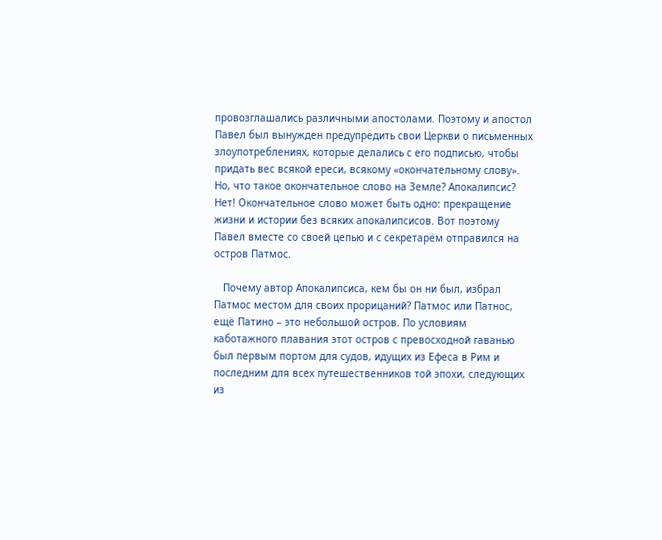провозглашались различными апостолами. Поэтому и апостол Павел был вынужден предупредить свои Церкви о письменных злоупотреблениях, которые делались с его подписью, чтобы придать вес всякой ереси, всякому «окончательному слову». Но, что такое окончательное слово на Земле? Апокалипсис? Нет! Окончательное слово может быть одно: прекращение жизни и истории без всяких апокалипсисов. Вот поэтому Павел вместе со своей цепью и с секретарём отправился на остров Патмос.

   Почему автор Апокалипсиса, кем бы он ни был, избрал Патмос местом для своих прорицаний? Патмос или Патнос, ещё Патино – это небольшой остров. По условиям каботажного плавания этот остров с превосходной гаванью был первым портом для судов, идущих из Ефеса в Рим и последним для всех путешественников той эпохи, следующих из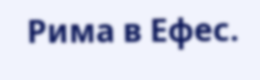Рима в Ефес.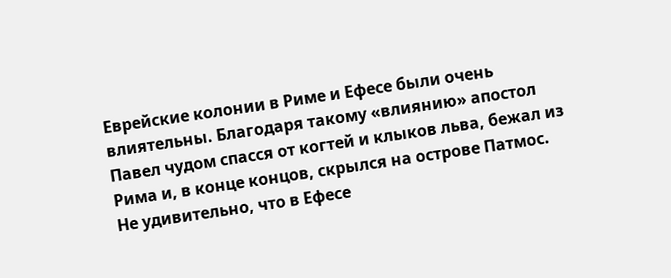Еврейские колонии в Риме и Ефесе были очень влиятельны. Благодаря такому «влиянию» апостол Павел чудом спасся от когтей и клыков льва, бежал из Рима и, в конце концов, скрылся на острове Патмос. Не удивительно, что в Ефесе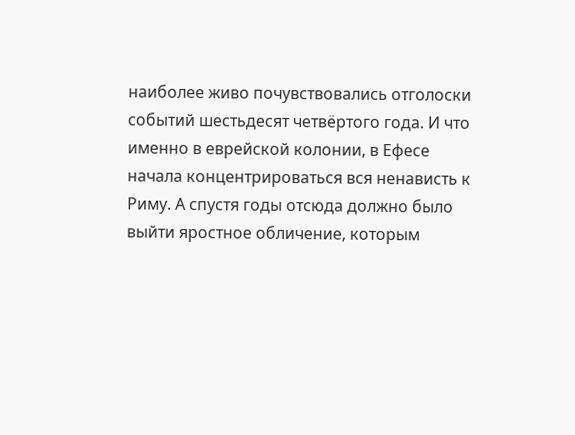наиболее живо почувствовались отголоски событий шестьдесят четвёртого года. И что именно в еврейской колонии, в Ефесе начала концентрироваться вся ненависть к Риму. А спустя годы отсюда должно было выйти яростное обличение, которым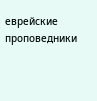еврейские проповедники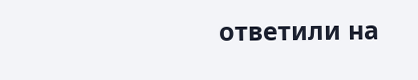ответили на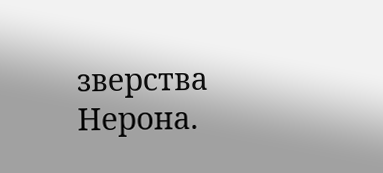зверства Нерона.